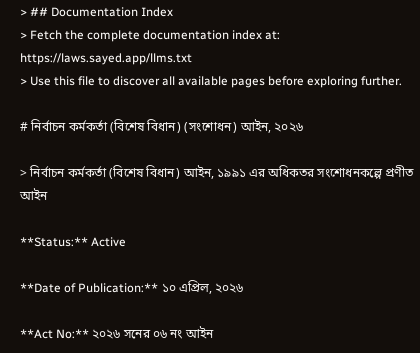> ## Documentation Index
> Fetch the complete documentation index at: https://laws.sayed.app/llms.txt
> Use this file to discover all available pages before exploring further.

# নির্বাচন কর্মকর্তা (বিশেষ বিধান) (সংশোধন) আইন, ২০২৬

> নির্বাচন কর্মকর্তা (বিশেষ বিধান) আইন, ১৯৯১ এর অধিকতর সংশোধনকল্পে প্রণীত আইন

**Status:** Active

**Date of Publication:** ১০ এপ্রিল, ২০২৬

**Act No:** ২০২৬ সনের ০৬ নং আইন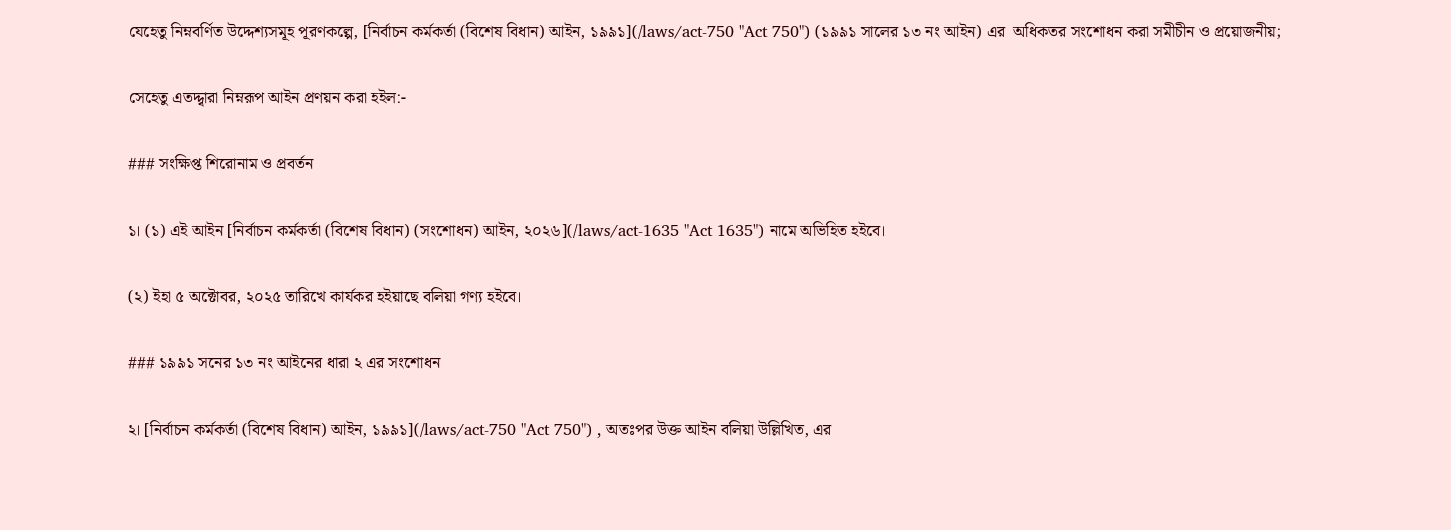যেহেতু নিম্নবর্ণিত উদ্দেশ্যসমূহ পূরণকল্পে, [নির্বাচন কর্মকর্তা (বিশেষ বিধান) আইন, ১৯৯১](/laws/act-750 "Act 750") (১৯৯১ সালের ১৩ নং আইন) এর  অধিকতর সংশোধন করা সমীচীন ও প্রয়োজনীয়;

সেহেতু এতদ্দ্বারা নিম্নরূপ আইন প্রণয়ন করা হইল:-

### সংক্ষিপ্ত শিরোনাম ও প্রবর্তন

১। (১) এই আইন [নির্বাচন কর্মকর্তা (বিশেষ বিধান) (সংশোধন) আইন, ২০২৬](/laws/act-1635 "Act 1635") নামে অভিহিত হইবে।

(২) ইহা ৫ অক্টোবর, ২০২৫ তারিখে কার্যকর হইয়াছে বলিয়া গণ্য হইবে।

### ১৯৯১ সনের ১৩ নং আইনের ধারা ২ এর সংশোধন

২। [নির্বাচন কর্মকর্তা (বিশেষ বিধান) আইন, ১৯৯১](/laws/act-750 "Act 750") , অতঃপর উক্ত আইন বলিয়া উল্লিখিত, এর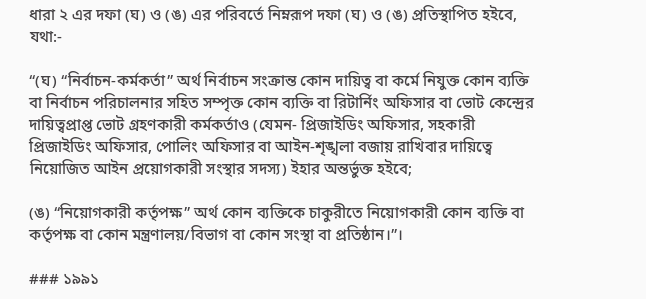ধারা ২ এর দফা (ঘ) ও (ঙ) এর পরিবর্তে নিম্নরূপ দফা (ঘ) ও (ঙ) প্রতিস্থাপিত হইবে, যথা:-

“(ঘ) “নির্বাচন-কর্মকর্তা” অর্থ নির্বাচন সংক্রান্ত কোন দায়িত্ব বা কর্মে নিযুক্ত কোন ব্যক্তি বা নির্বাচন পরিচালনার সহিত সম্পৃক্ত কোন ব্যক্তি বা রিটার্নিং অফিসার বা ভোট কেন্দ্রের দায়িত্বপ্রাপ্ত ভোট গ্রহণকারী কর্মকর্তাও (যেমন- প্রিজাইডিং অফিসার, সহকারী প্রিজাইডিং অফিসার, পোলিং অফিসার বা আইন-শৃঙ্খলা বজায় রাখিবার দায়িত্বে নিয়োজিত আইন প্রয়োগকারী সংস্থার সদস্য) ইহার অন্তর্ভুক্ত হইবে;

(ঙ) “নিয়োগকারী কর্তৃপক্ষ” অর্থ কোন ব্যক্তিকে চাকুরীতে নিয়োগকারী কোন ব্যক্তি বা কর্তৃপক্ষ বা কোন মন্ত্রণালয়/বিভাগ বা কোন সংস্থা বা প্রতিষ্ঠান।”।

### ১৯৯১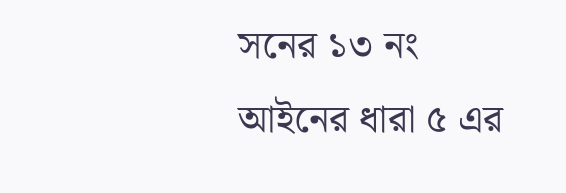সনের ১৩ নং আইনের ধারা ৫ এর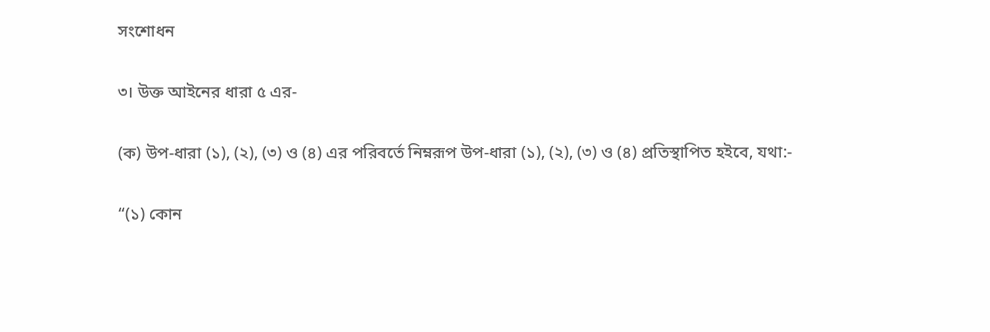সংশোধন

৩। উক্ত আইনের ধারা ৫ এর-

(ক) উপ-ধারা (১), (২), (৩) ও (৪) এর পরিবর্তে নিম্নরূপ উপ-ধারা (১), (২), (৩) ও (৪) প্রতিস্থাপিত হইবে, যথা:-

“(১) কোন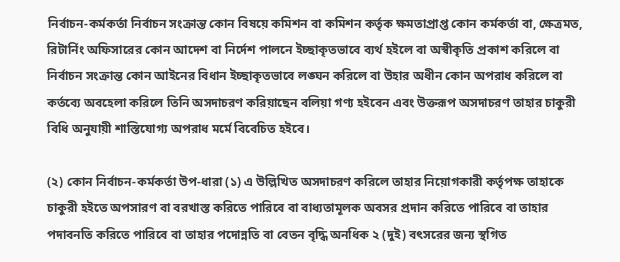নির্বাচন-কর্মকর্তা নির্বাচন সংক্রান্ত কোন বিষয়ে কমিশন বা কমিশন কর্তৃক ক্ষমতাপ্রাপ্ত কোন কর্মকর্তা বা, ক্ষেত্রমত, রিটার্নিং অফিসারের কোন আদেশ বা নির্দেশ পালনে ইচ্ছাকৃতভাবে ব্যর্থ হইলে বা অস্বীকৃতি প্রকাশ করিলে বা নির্বাচন সংক্রান্ত কোন আইনের বিধান ইচ্ছাকৃতভাবে লঙ্ঘন করিলে বা উহার অধীন কোন অপরাধ করিলে বা কর্তব্যে অবহেলা করিলে তিনি অসদাচরণ করিয়াছেন বলিয়া গণ্য হইবেন এবং উক্তরূপ অসদাচরণ তাহার চাকুরী বিধি অনুযায়ী শাস্তিযোগ্য অপরাধ মর্মে বিবেচিত হইবে।

(২) কোন নির্বাচন-কর্মকর্তা উপ-ধারা (১) এ উল্লিখিত অসদাচরণ করিলে তাহার নিয়োগকারী কর্তৃপক্ষ তাহাকে চাকুরী হইতে অপসারণ বা বরখাস্ত করিতে পারিবে বা বাধ্যতামূলক অবসর প্রদান করিতে পারিবে বা তাহার পদাবনতি করিতে পারিবে বা তাহার পদোন্নতি বা বেতন বৃদ্ধি অনধিক ২ (দুই) বৎসরের জন্য স্থগিত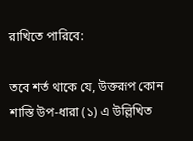রাখিতে পারিবে:

তবে শর্ত থাকে যে, উক্তরূপ কোন শাস্তি উপ-ধারা (১) এ উল্লিখিত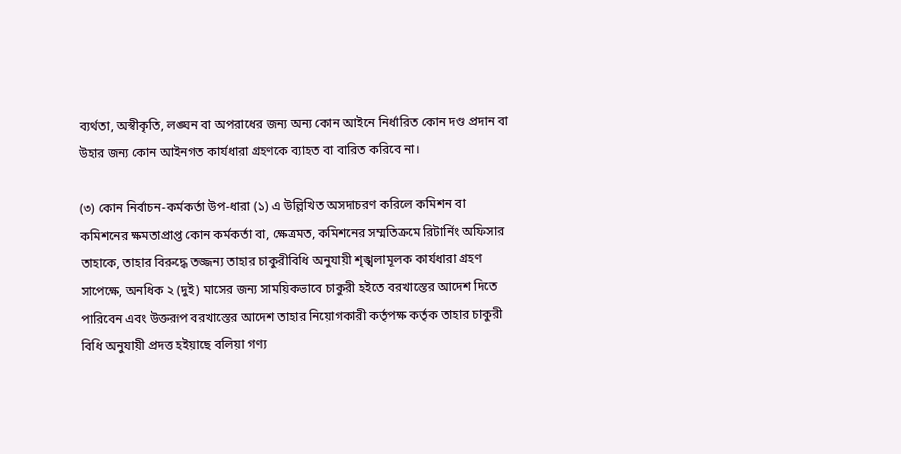ব্যর্থতা, অস্বীকৃতি, লঙ্ঘন বা অপরাধের জন্য অন্য কোন আইনে নির্ধারিত কোন দণ্ড প্রদান বা উহার জন্য কোন আইনগত কার্যধারা গ্রহণকে ব্যাহত বা বারিত করিবে না।

(৩) কোন নির্বাচন-কর্মকর্তা উপ-ধারা (১) এ উল্লিখিত অসদাচরণ করিলে কমিশন বা কমিশনের ক্ষমতাপ্রাপ্ত কোন কর্মকর্তা বা, ক্ষেত্রমত, কমিশনের সম্মতিক্রমে রিটার্নিং অফিসার তাহাকে, তাহার বিরুদ্ধে তজ্জন্য তাহার চাকুরীবিধি অনুযায়ী শৃঙ্খলামূলক কার্যধারা গ্রহণ সাপেক্ষে, অনধিক ২ (দুই) মাসের জন্য সাময়িকভাবে চাকুরী হইতে বরখাস্তের আদেশ দিতে পারিবেন এবং উক্তরূপ বরখাস্তের আদেশ তাহার নিয়োগকারী কর্তৃপক্ষ কর্তৃক তাহার চাকুরী বিধি অনুযায়ী প্রদত্ত হইয়াছে বলিয়া গণ্য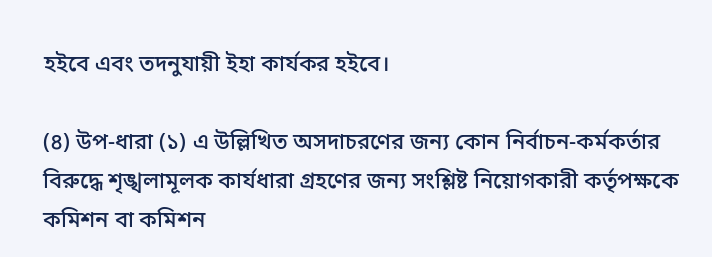হইবে এবং তদনুযায়ী ইহা কার্যকর হইবে।

(৪) উপ-ধারা (১) এ উল্লিখিত অসদাচরণের জন্য কোন নির্বাচন-কর্মকর্তার বিরুদ্ধে শৃঙ্খলামূলক কার্যধারা গ্রহণের জন্য সংশ্লিষ্ট নিয়োগকারী কর্তৃপক্ষকে কমিশন বা কমিশন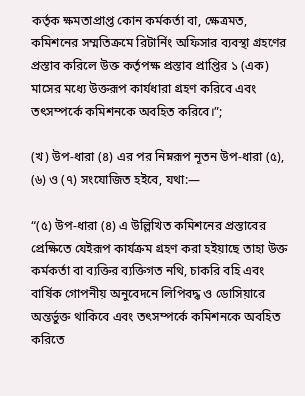কর্তৃক ক্ষমতাপ্রাপ্ত কোন কর্মকর্তা বা, ক্ষেত্রমত, কমিশনের সম্মতিক্রমে রিটার্নিং অফিসার ব্যবস্থা গ্রহণের প্রস্তাব করিলে উক্ত কর্তৃপক্ষ প্রস্তাব প্রাপ্তির ১ (এক) মাসের মধ্যে উক্তরূপ কার্যধারা গ্রহণ করিবে এবং তৎসম্পর্কে কমিশনকে অবহিত করিবে।”;

(খ) উপ-ধারা (৪) এর পর নিম্নরূপ নূতন উপ-ধারা (৫), (৬) ও (৭) সংযোজিত হইবে, যথা:—

“(৫) উপ-ধারা (৪) এ উল্লিখিত কমিশনের প্রস্তাবের প্রেক্ষিতে যেইরূপ কার্যক্রম গ্রহণ করা হইয়াছে তাহা উক্ত কর্মকর্তা বা ব্যক্তির ব্যক্তিগত নথি, চাকরি বহি এবং বার্ষিক গোপনীয় অনুবেদনে লিপিবদ্ধ ও ডোসিয়ারে অন্তর্ভুক্ত থাকিবে এবং তৎসম্পর্কে কমিশনকে অবহিত করিতে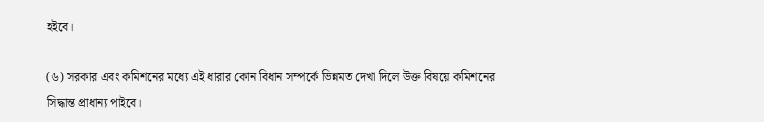হইবে।

(৬) সরকার এবং কমিশনের মধ্যে এই ধারার কোন বিধান সম্পর্কে ভিন্নমত দেখা দিলে উক্ত বিষয়ে কমিশনের সিদ্ধান্ত প্রাধান্য পাইবে।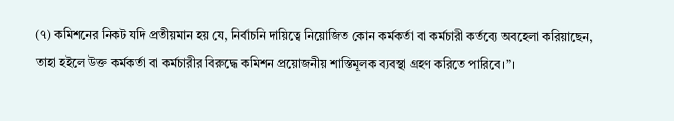(৭) কমিশনের নিকট যদি প্রতীয়মান হয় যে, নির্বাচনি দায়িত্বে নিয়োজিত কোন কর্মকর্তা বা কর্মচারী কর্তব্যে অবহেলা করিয়াছেন, তাহা হইলে উক্ত কর্মকর্তা বা কর্মচারীর বিরুদ্ধে কমিশন প্রয়োজনীয় শাস্তিমূলক ব্যবস্থা গ্রহণ করিতে পারিবে।”।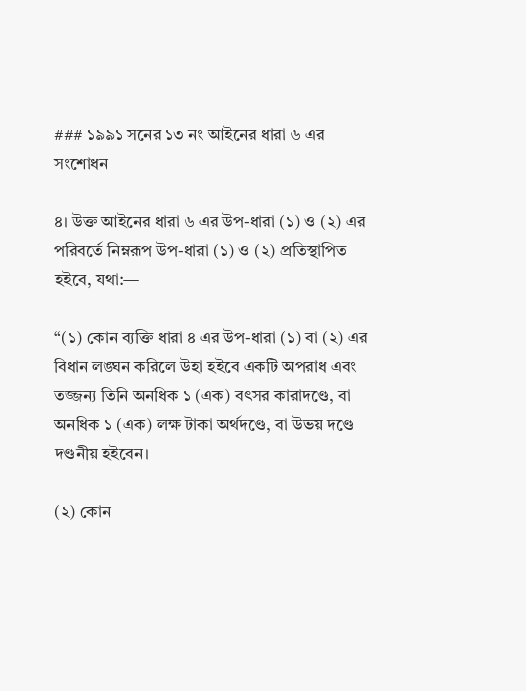### ১৯৯১ সনের ১৩ নং আইনের ধারা ৬ এর সংশোধন

৪। উক্ত আইনের ধারা ৬ এর উপ-ধারা (১) ও (২) এর পরিবর্তে নিম্নরূপ উপ-ধারা (১) ও (২) প্রতিস্থাপিত হইবে, যথা:—

“(১) কোন ব্যক্তি ধারা ৪ এর উপ-ধারা (১) বা (২) এর বিধান লঙ্ঘন করিলে উহা হইবে একটি অপরাধ এবং তজ্জন্য তিনি অনধিক ১ (এক) বৎসর কারাদণ্ডে, বা অনধিক ১ (এক) লক্ষ টাকা অর্থদণ্ডে, বা উভয় দণ্ডে দণ্ডনীয় হইবেন।

(২) কোন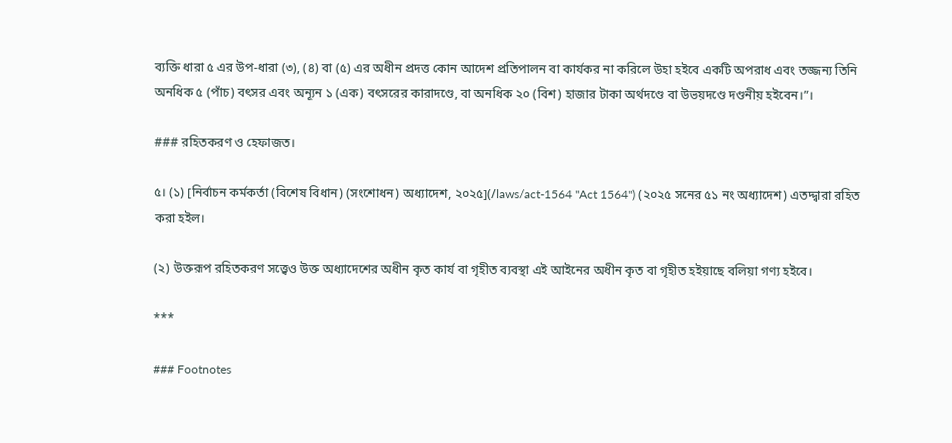ব্যক্তি ধারা ৫ এর উপ-ধারা (৩), (৪) বা (৫) এর অধীন প্রদত্ত কোন আদেশ প্রতিপালন বা কার্যকর না করিলে উহা হইবে একটি অপরাধ এবং তজ্জন্য তিনি অনধিক ৫ (পাঁচ) বৎসর এবং অন্যূন ১ (এক) বৎসরের কারাদণ্ডে, বা অনধিক ২০ (বিশ) হাজার টাকা অর্থদণ্ডে বা উভয়দণ্ডে দণ্ডনীয় হইবেন।”।

### রহিতকরণ ও হেফাজত।

৫। (১) [নির্বাচন কর্মকর্তা (বিশেষ বিধান) (সংশোধন) অধ্যাদেশ, ২০২৫](/laws/act-1564 "Act 1564") (২০২৫ সনের ৫১ নং অধ্যাদেশ) এতদ্দ্বারা রহিত করা হইল।

(২) উক্তরূপ রহিতকরণ সত্ত্বেও উক্ত অধ্যাদেশের অধীন কৃত কার্য বা গৃহীত ব্যবস্থা এই আইনের অধীন কৃত বা গৃহীত হইয়াছে বলিয়া গণ্য হইবে।

***

### Footnotes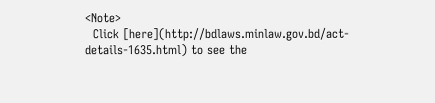<Note>
  Click [here](http://bdlaws.minlaw.gov.bd/act-details-1635.html) to see the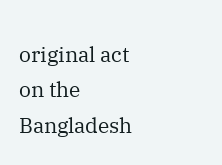original act on the Bangladesh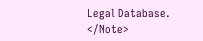Legal Database.
</Note>